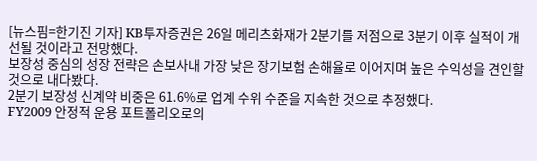[뉴스핌=한기진 기자] KB투자증권은 26일 메리츠화재가 2분기를 저점으로 3분기 이후 실적이 개선될 것이라고 전망했다.
보장성 중심의 성장 전략은 손보사내 가장 낮은 장기보험 손해율로 이어지며 높은 수익성을 견인할 것으로 내다봤다.
2분기 보장성 신계약 비중은 61.6%로 업계 수위 수준을 지속한 것으로 추정했다.
FY2009 안정적 운용 포트폴리오로의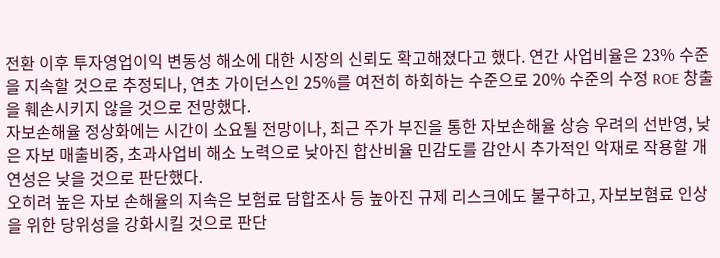전환 이후 투자영업이익 변동성 해소에 대한 시장의 신뢰도 확고해졌다고 했다. 연간 사업비율은 23% 수준을 지속할 것으로 추정되나, 연초 가이던스인 25%를 여전히 하회하는 수준으로 20% 수준의 수정 ROE 창출을 훼손시키지 않을 것으로 전망했다.
자보손해율 정상화에는 시간이 소요될 전망이나, 최근 주가 부진을 통한 자보손해율 상승 우려의 선반영, 낮은 자보 매출비중, 초과사업비 해소 노력으로 낮아진 합산비율 민감도를 감안시 추가적인 악재로 작용할 개연성은 낮을 것으로 판단했다.
오히려 높은 자보 손해율의 지속은 보험료 담합조사 등 높아진 규제 리스크에도 불구하고, 자보보혐료 인상을 위한 당위성을 강화시킬 것으로 판단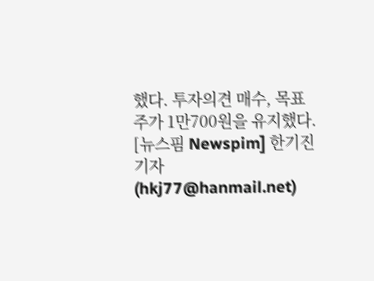했다. 투자의견 매수, 목표주가 1만700원을 유지했다.
[뉴스핌 Newspim] 한기진 기자 (hkj77@hanmail.net)